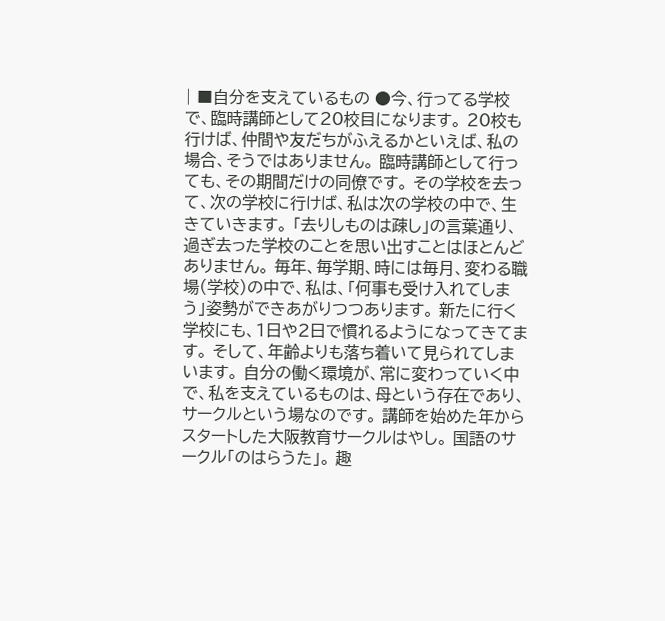| ■自分を支えているもの ●今、行ってる学校で、臨時講師として20校目になります。 20校も行けば、仲間や友だちがふえるかといえば、私の場合、そうではありません。 臨時講師として行っても、その期間だけの同僚です。 その学校を去って、次の学校に行けば、私は次の学校の中で、生きていきます。 「去りしものは疎し」の言葉通り、過ぎ去った学校のことを思い出すことはほとんどありません。 毎年、毎学期、時には毎月、変わる職場(学校)の中で、私は、「何事も受け入れてしまう」姿勢ができあがりつつあります。 新たに行く学校にも、1日や2日で慣れるようになってきてます。 そして、年齢よりも落ち着いて見られてしまいます。 自分の働く環境が、常に変わっていく中で、私を支えているものは、母という存在であり、サークルという場なのです。 講師を始めた年からスタートした大阪教育サークルはやし。 国語のサークル「のはらうた」。 趣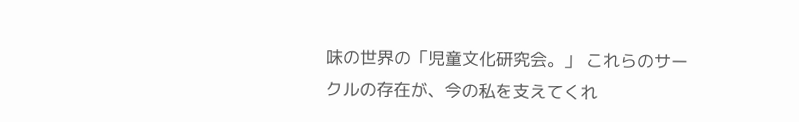味の世界の「児童文化研究会。」 これらのサークルの存在が、今の私を支えてくれ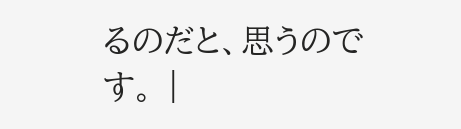るのだと、思うのです。 |